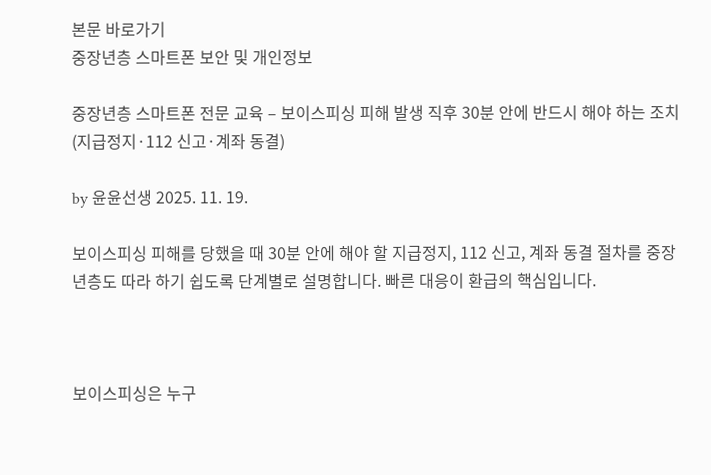본문 바로가기
중장년층 스마트폰 보안 및 개인정보

중장년층 스마트폰 전문 교육 – 보이스피싱 피해 발생 직후 30분 안에 반드시 해야 하는 조치(지급정지·112 신고·계좌 동결)

by 윤윤선생 2025. 11. 19.

보이스피싱 피해를 당했을 때 30분 안에 해야 할 지급정지, 112 신고, 계좌 동결 절차를 중장년층도 따라 하기 쉽도록 단계별로 설명합니다. 빠른 대응이 환급의 핵심입니다.



보이스피싱은 누구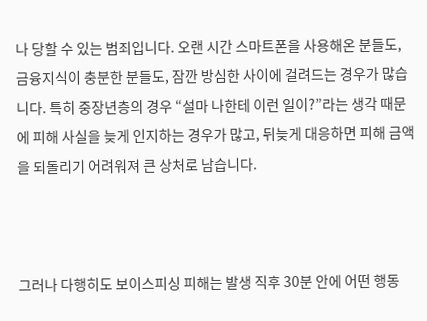나 당할 수 있는 범죄입니다. 오랜 시간 스마트폰을 사용해온 분들도, 금융지식이 충분한 분들도, 잠깐 방심한 사이에 걸려드는 경우가 많습니다. 특히 중장년층의 경우 “설마 나한테 이런 일이?”라는 생각 때문에 피해 사실을 늦게 인지하는 경우가 많고, 뒤늦게 대응하면 피해 금액을 되돌리기 어려워져 큰 상처로 남습니다.



그러나 다행히도 보이스피싱 피해는 발생 직후 30분 안에 어떤 행동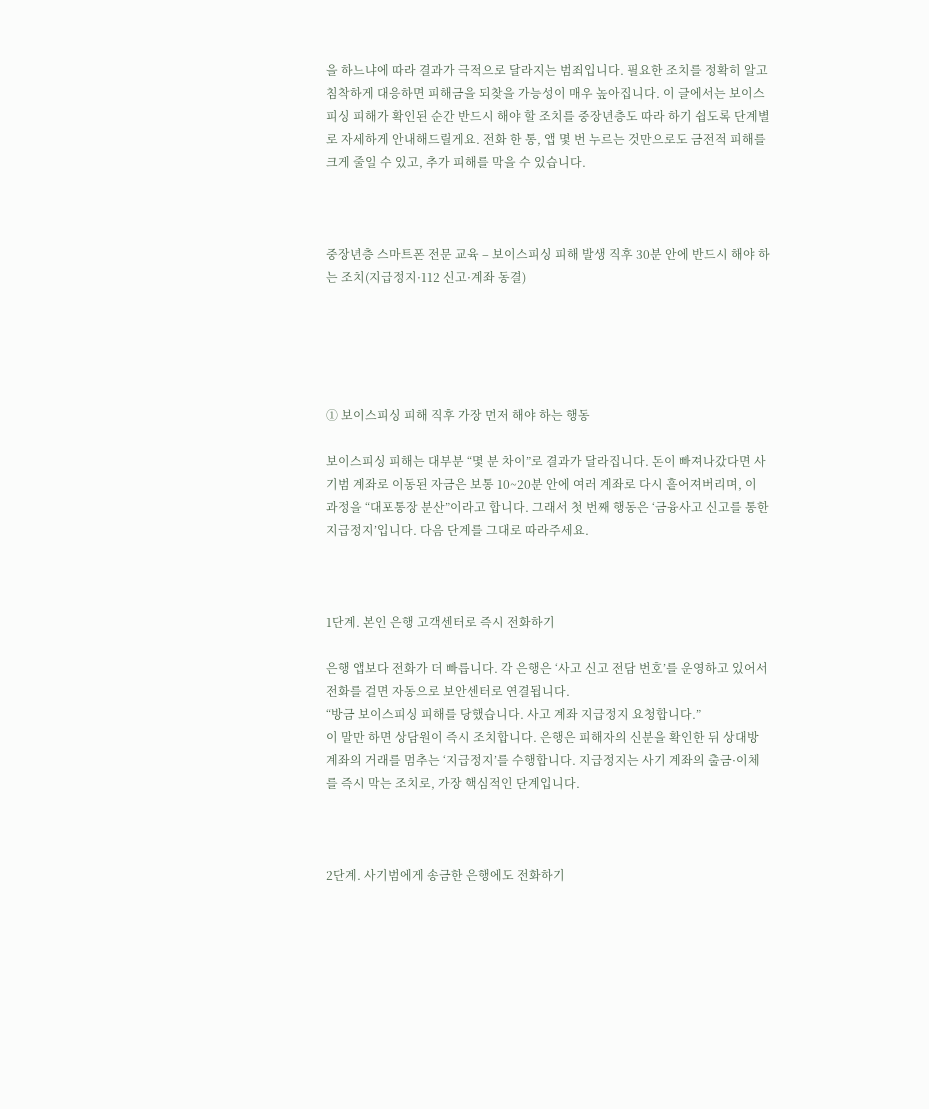을 하느냐에 따라 결과가 극적으로 달라지는 범죄입니다. 필요한 조치를 정확히 알고 침착하게 대응하면 피해금을 되찾을 가능성이 매우 높아집니다. 이 글에서는 보이스피싱 피해가 확인된 순간 반드시 해야 할 조치를 중장년층도 따라 하기 쉽도록 단계별로 자세하게 안내해드릴게요. 전화 한 통, 앱 몇 번 누르는 것만으로도 금전적 피해를 크게 줄일 수 있고, 추가 피해를 막을 수 있습니다.



중장년층 스마트폰 전문 교육 – 보이스피싱 피해 발생 직후 30분 안에 반드시 해야 하는 조치(지급정지·112 신고·계좌 동결)





① 보이스피싱 피해 직후 가장 먼저 해야 하는 행동

보이스피싱 피해는 대부분 “몇 분 차이”로 결과가 달라집니다. 돈이 빠져나갔다면 사기범 계좌로 이동된 자금은 보통 10~20분 안에 여러 계좌로 다시 흩어져버리며, 이 과정을 “대포통장 분산”이라고 합니다. 그래서 첫 번째 행동은 ‘금융사고 신고를 통한 지급정지’입니다. 다음 단계를 그대로 따라주세요.



1단계. 본인 은행 고객센터로 즉시 전화하기

은행 앱보다 전화가 더 빠릅니다. 각 은행은 ‘사고 신고 전담 번호’를 운영하고 있어서 전화를 걸면 자동으로 보안센터로 연결됩니다.
“방금 보이스피싱 피해를 당했습니다. 사고 계좌 지급정지 요청합니다.”
이 말만 하면 상담원이 즉시 조치합니다. 은행은 피해자의 신분을 확인한 뒤 상대방 계좌의 거래를 멈추는 ‘지급정지’를 수행합니다. 지급정지는 사기 계좌의 출금·이체를 즉시 막는 조치로, 가장 핵심적인 단계입니다.



2단계. 사기범에게 송금한 은행에도 전화하기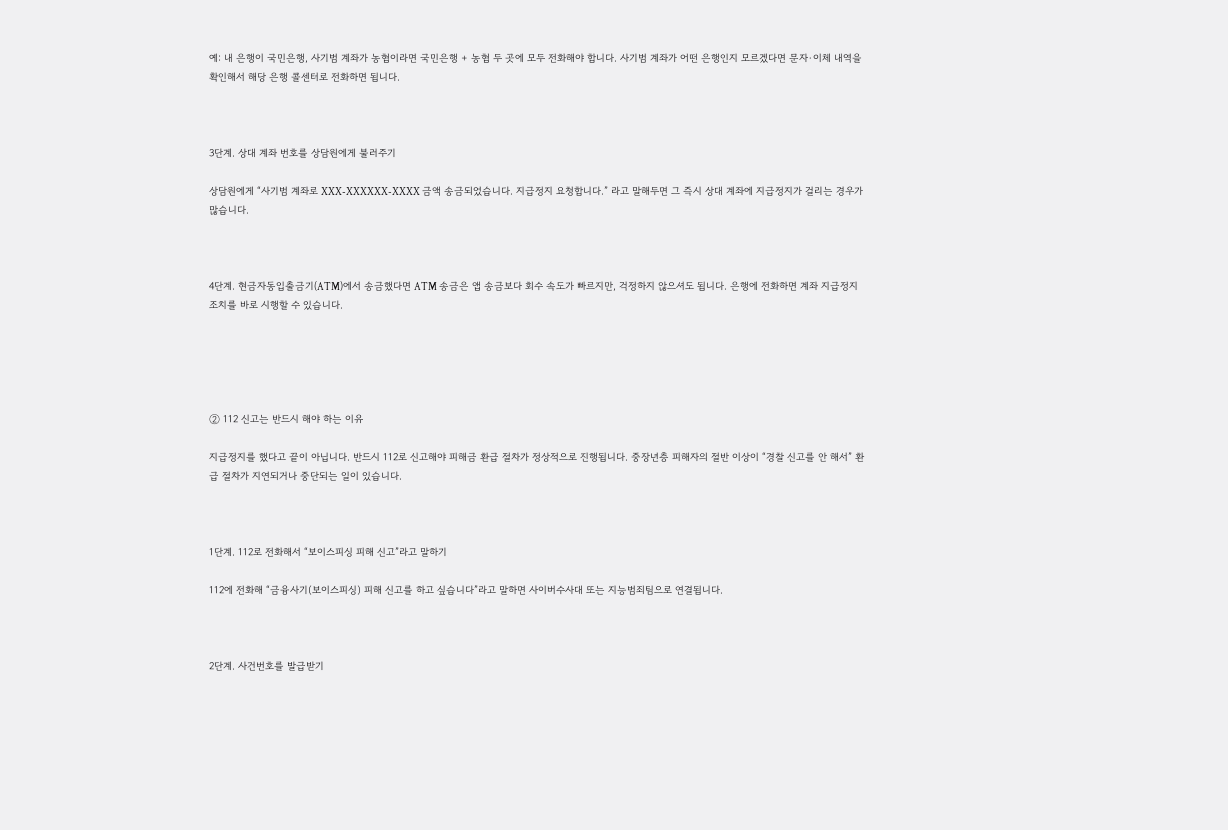예: 내 은행이 국민은행, 사기범 계좌가 농협이라면 국민은행 + 농협 두 곳에 모두 전화해야 합니다. 사기범 계좌가 어떤 은행인지 모르겠다면 문자·이체 내역을 확인해서 해당 은행 콜센터로 전화하면 됩니다.



3단계. 상대 계좌 번호를 상담원에게 불러주기

상담원에게 “사기범 계좌로 XXX-XXXXXX-XXXX 금액 송금되었습니다. 지급정지 요청합니다.” 라고 말해두면 그 즉시 상대 계좌에 지급정지가 걸리는 경우가 많습니다.



4단계. 현금자동입출금기(ATM)에서 송금했다면 ATM 송금은 앱 송금보다 회수 속도가 빠르지만, 걱정하지 않으셔도 됩니다. 은행에 전화하면 계좌 지급정지 조치를 바로 시행할 수 있습니다.





② 112 신고는 반드시 해야 하는 이유

지급정지를 했다고 끝이 아닙니다. 반드시 112로 신고해야 피해금 환급 절차가 정상적으로 진행됩니다. 중장년층 피해자의 절반 이상이 “경찰 신고를 안 해서” 환급 절차가 지연되거나 중단되는 일이 있습니다.



1단계. 112로 전화해서 “보이스피싱 피해 신고”라고 말하기

112에 전화해 “금융사기(보이스피싱) 피해 신고를 하고 싶습니다”라고 말하면 사이버수사대 또는 지능범죄팀으로 연결됩니다.



2단계. 사건번호를 발급받기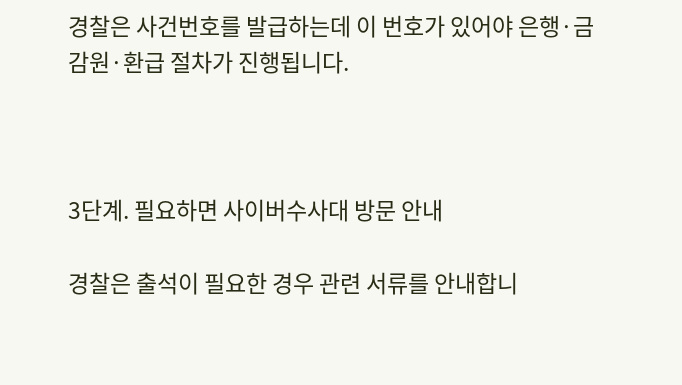경찰은 사건번호를 발급하는데 이 번호가 있어야 은행·금감원·환급 절차가 진행됩니다.



3단계. 필요하면 사이버수사대 방문 안내

경찰은 출석이 필요한 경우 관련 서류를 안내합니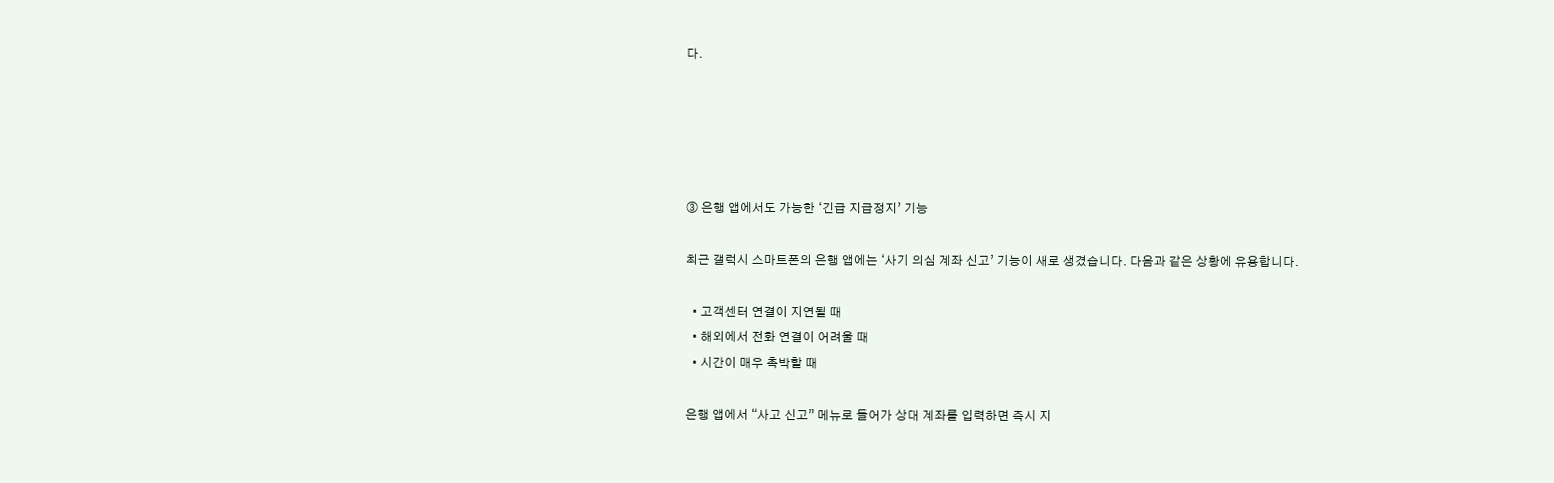다.





③ 은행 앱에서도 가능한 ‘긴급 지급정지’ 기능

최근 갤럭시 스마트폰의 은행 앱에는 ‘사기 의심 계좌 신고’ 기능이 새로 생겼습니다. 다음과 같은 상황에 유용합니다.

  • 고객센터 연결이 지연될 때
  • 해외에서 전화 연결이 어려울 때
  • 시간이 매우 촉박할 때

은행 앱에서 “사고 신고” 메뉴로 들어가 상대 계좌를 입력하면 즉시 지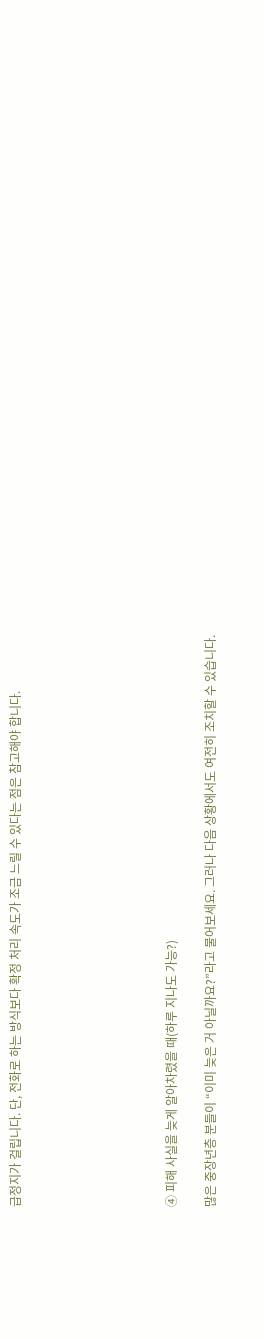급정지가 걸립니다. 단, 전화로 하는 방식보다 확정 처리 속도가 조금 느릴 수 있다는 점은 참고해야 합니다.







④ 피해 사실을 늦게 알아차렸을 때(하루 지나도 가능?)

많은 중장년층 분들이 “이미 늦은 거 아닐까요?”라고 물어보세요. 그러나 다음 상황에서도 여전히 조치할 수 있습니다.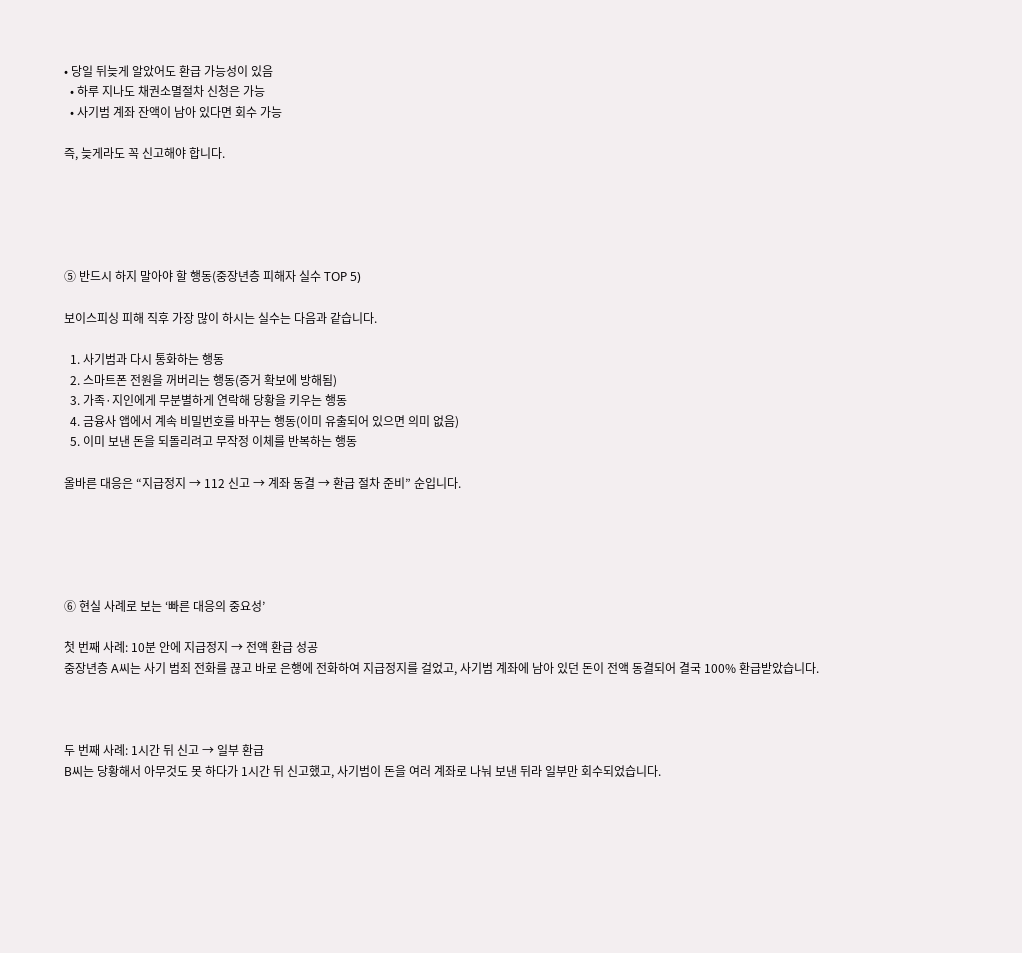• 당일 뒤늦게 알았어도 환급 가능성이 있음
  • 하루 지나도 채권소멸절차 신청은 가능
  • 사기범 계좌 잔액이 남아 있다면 회수 가능

즉, 늦게라도 꼭 신고해야 합니다.





⑤ 반드시 하지 말아야 할 행동(중장년층 피해자 실수 TOP 5)

보이스피싱 피해 직후 가장 많이 하시는 실수는 다음과 같습니다.

  1. 사기범과 다시 통화하는 행동
  2. 스마트폰 전원을 꺼버리는 행동(증거 확보에 방해됨)
  3. 가족·지인에게 무분별하게 연락해 당황을 키우는 행동
  4. 금융사 앱에서 계속 비밀번호를 바꾸는 행동(이미 유출되어 있으면 의미 없음)
  5. 이미 보낸 돈을 되돌리려고 무작정 이체를 반복하는 행동

올바른 대응은 “지급정지 → 112 신고 → 계좌 동결 → 환급 절차 준비” 순입니다.





⑥ 현실 사례로 보는 ‘빠른 대응의 중요성’

첫 번째 사례: 10분 안에 지급정지 → 전액 환급 성공
중장년층 A씨는 사기 범죄 전화를 끊고 바로 은행에 전화하여 지급정지를 걸었고, 사기범 계좌에 남아 있던 돈이 전액 동결되어 결국 100% 환급받았습니다.



두 번째 사례: 1시간 뒤 신고 → 일부 환급
B씨는 당황해서 아무것도 못 하다가 1시간 뒤 신고했고, 사기범이 돈을 여러 계좌로 나눠 보낸 뒤라 일부만 회수되었습니다.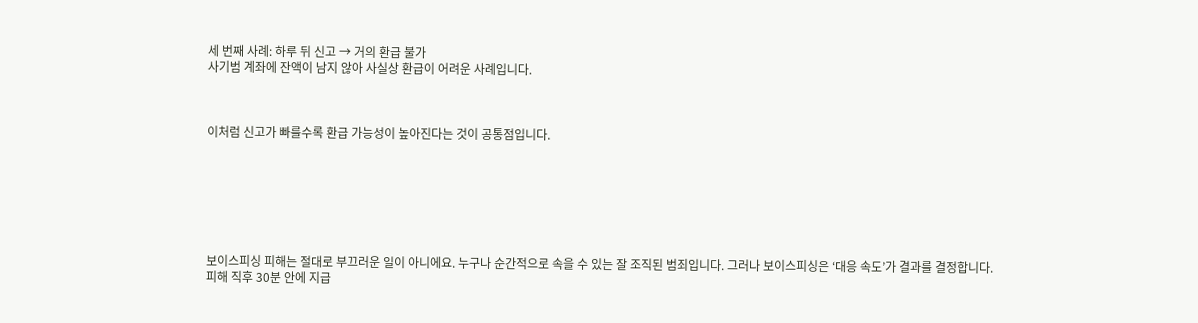세 번째 사례: 하루 뒤 신고 → 거의 환급 불가
사기범 계좌에 잔액이 남지 않아 사실상 환급이 어려운 사례입니다.



이처럼 신고가 빠를수록 환급 가능성이 높아진다는 것이 공통점입니다.







보이스피싱 피해는 절대로 부끄러운 일이 아니에요. 누구나 순간적으로 속을 수 있는 잘 조직된 범죄입니다. 그러나 보이스피싱은 ‘대응 속도’가 결과를 결정합니다. 피해 직후 30분 안에 지급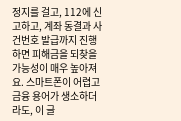정지를 걸고, 112에 신고하고, 계좌 동결과 사건번호 발급까지 진행하면 피해금을 되찾을 가능성이 매우 높아져요. 스마트폰이 어렵고 금융 용어가 생소하더라도, 이 글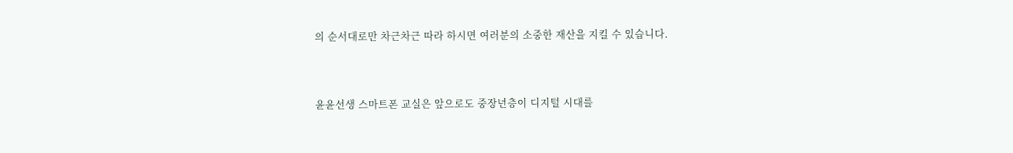의 순서대로만 차근차근 따라 하시면 여러분의 소중한 재산을 지킬 수 있습니다.



윤윤선생 스마트폰 교실은 앞으로도 중장년층이 디지털 시대를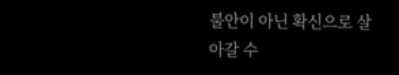불안이 아닌 확신으로 살아갈 수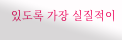있도록 가장 실질적이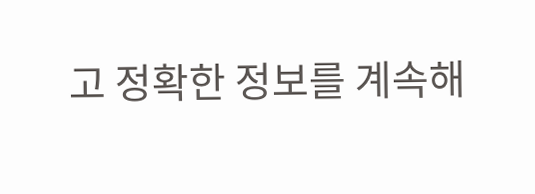고 정확한 정보를 계속해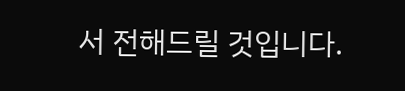서 전해드릴 것입니다.